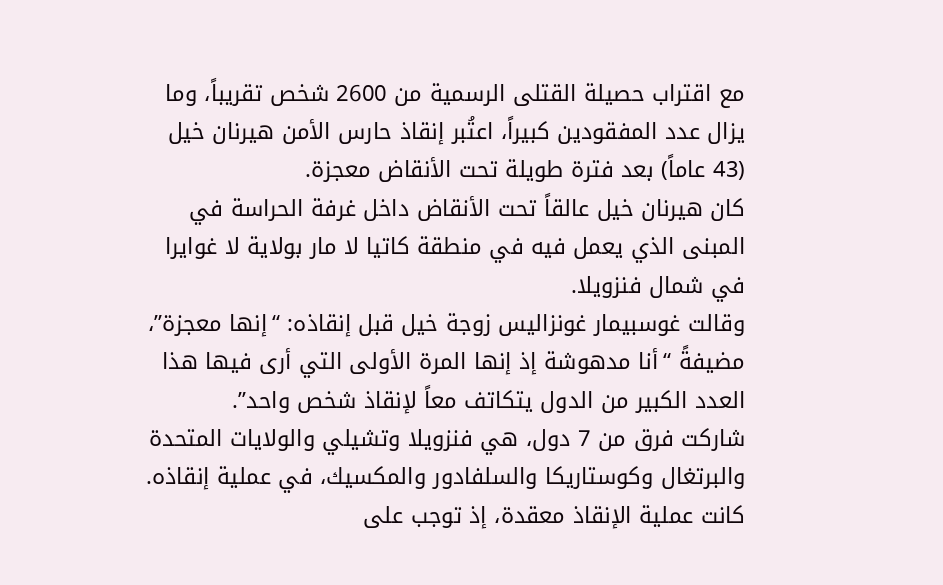مع اقتراب حصيلة القتلى الرسمية من 2600 شخص تقريباً، وما يزال عدد المفقودين كبيراً، اعتُبر إنقاذ حارس الأمن هيرنان خيل (43 عاماً) بعد فترة طويلة تحت الأنقاض معجزة.
كان هيرنان خيل عالقاً تحت الأنقاض داخل غرفة الحراسة في المبنى الذي يعمل فيه في منطقة كاتيا لا مار بولاية لا غوايرا في شمال فنزويلا.
وقالت غوسبيمار غونزاليس زوجة خيل قبل إنقاذه: “إنها معجزة”، مضيفةً “أنا مدهوشة إذ إنها المرة الأولى التي أرى فيها هذا العدد الكبير من الدول يتكاتف معاً لإنقاذ شخص واحد”.
شاركت فرق من 7 دول، هي فنزويلا وتشيلي والولايات المتحدة والبرتغال وكوستاريكا والسلفادور والمكسيك، في عملية إنقاذه.
كانت عملية الإنقاذ معقدة، إذ توجب على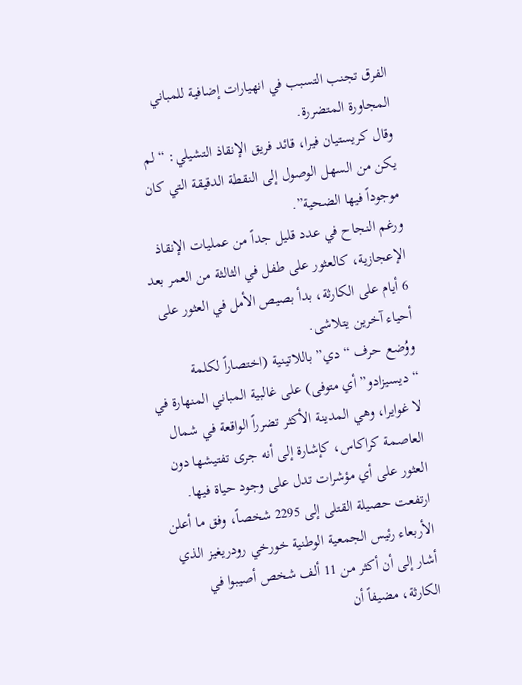الفرق تجنب التسبب في انهيارات إضافية للمباني المجاورة المتضررة.
وقال كريستيان فيرا، قائد فريق الإنقاذ التشيلي: “لم يكن من السهل الوصول إلى النقطة الدقيقة التي كان موجوداً فيها الضحية”.
ورغم النجاح في عدد قليل جداً من عمليات الإنقاذ الإعجازية، كالعثور على طفل في الثالثة من العمر بعد 6 أيام على الكارثة، بدأ بصيص الأمل في العثور على أحياء آخرين يتلاشى.
ووُضع حرف “دي” باللاتينية (اختصاراً لكلمة “ديسيزادو” أي متوفى) على غالبية المباني المنهارة في لا غوايرا، وهي المدينة الأكثر تضرراً الواقعة في شمال العاصمة كراكاس، كإشارة إلى أنه جرى تفتيشها دون العثور على أي مؤشرات تدل على وجود حياة فيها.
ارتفعت حصيلة القتلى إلى 2295 شخصاً، وفق ما أعلن الأربعاء رئيس الجمعية الوطنية خورخي رودريغيز الذي أشار إلى أن أكثر من 11 ألف شخص أصيبوا في الكارثة، مضيفاً أن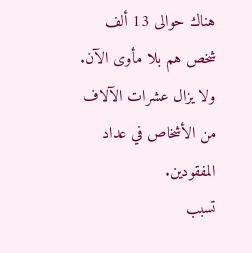هناك حوالى 13 ألف شخص هم بلا مأوى الآن.
ولا يزال عشرات الآلاف من الأشخاص في عداد المفقودين.
تسبب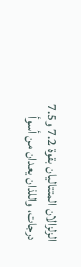الزلزالان المتتاليان بقوة 7.2 و7.5 درجات، واللذان يعدان من أسوأ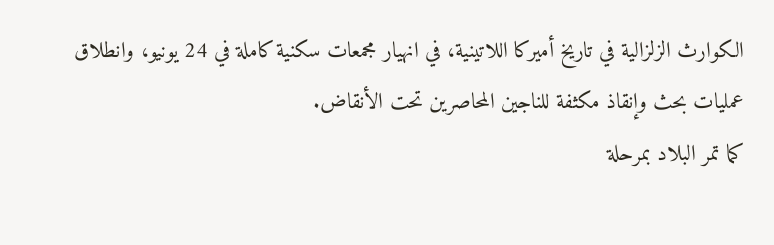الكوارث الزلزالية في تاريخ أميركا اللاتينية، في انهيار مجمعات سكنية كاملة في 24 يونيو، وانطلاق عمليات بحث وإنقاذ مكثفة للناجين المحاصرين تحت الأنقاض.
كما تمر البلاد بمرحلة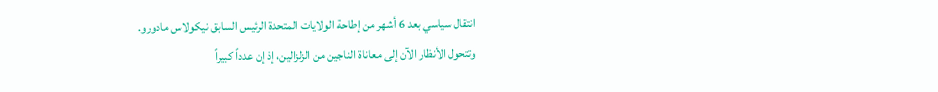انتقال سياسي بعد 6 أشهر من إطاحة الولايات المتحدة الرئيس السابق نيكولاس مادورو.
وتتحول الأنظار الآن إلى معاناة الناجين من الزلزالين، إذ إن عدداً كبيراً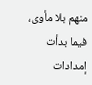منهم بلا مأوى، فيما بدأت إمدادات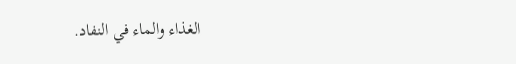الغذاء والماء في النفاد.